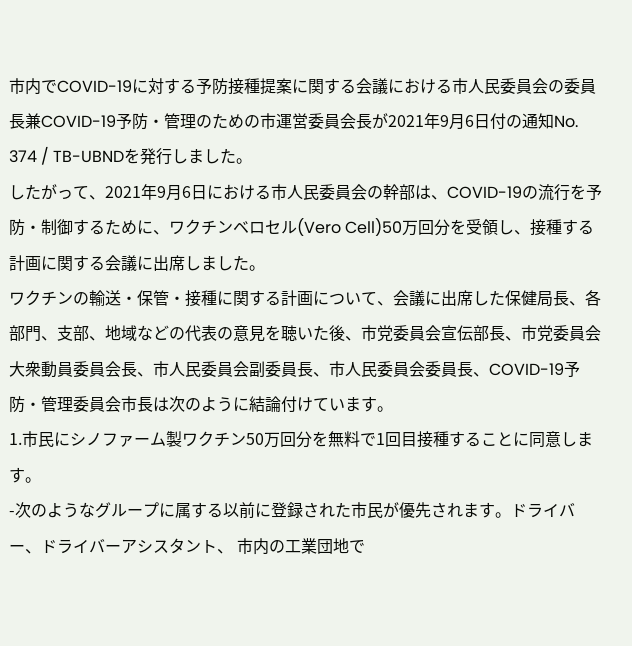市内でCOVID-19に対する予防接種提案に関する会議における市人民委員会の委員長兼COVID-19予防・管理のための市運営委員会長が2021年9月6日付の通知No. 374 / TB-UBNDを発行しました。
したがって、2021年9月6日における市人民委員会の幹部は、COVID-19の流行を予防・制御するために、ワクチンベロセル(Vero Cell)50万回分を受領し、接種する計画に関する会議に出席しました。
ワクチンの輸送・保管・接種に関する計画について、会議に出席した保健局長、各部門、支部、地域などの代表の意見を聴いた後、市党委員会宣伝部長、市党委員会大衆動員委員会長、市人民委員会副委員長、市人民委員会委員長、COVID-19予防・管理委員会市長は次のように結論付けています。
1.市民にシノファーム製ワクチン50万回分を無料で1回目接種することに同意します。
-次のようなグループに属する以前に登録された市民が優先されます。ドライバー、ドライバーアシスタント、 市内の工業団地で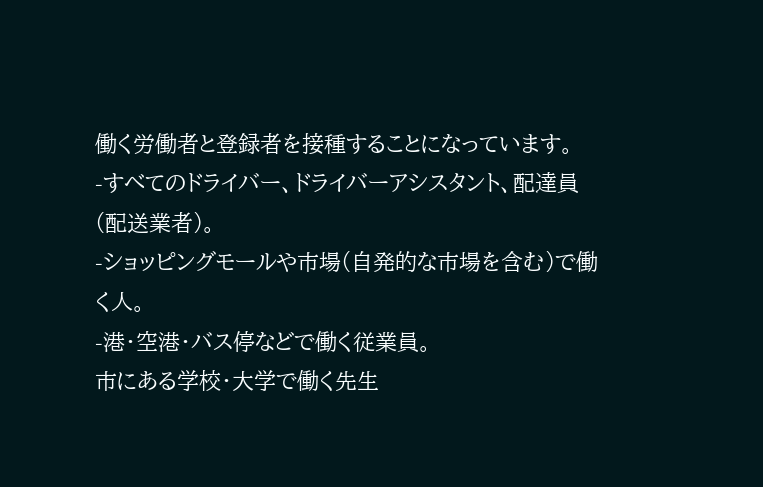働く労働者と登録者を接種することになっています。
-すべてのドライバー、ドライバーアシスタント、配達員(配送業者)。
-ショッピングモールや市場(自発的な市場を含む)で働く人。
-港・空港・バス停などで働く従業員。
市にある学校・大学で働く先生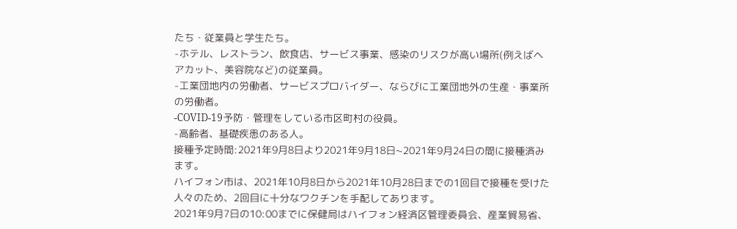たち・従業員と学生たち。
-ホテル、レストラン、飲食店、サービス事業、感染のリスクが高い場所(例えばヘアカット、美容院など)の従業員。
-工業団地内の労働者、サービスプロバイダー、ならびに工業団地外の生産・事業所の労働者。
-COVID-19予防・管理をしている市区町村の役員。
-高齢者、基礎疾患のある人。
接種予定時間:2021年9月8日より2021年9月18日~2021年9月24日の間に接種済みます。
ハイフォン市は、2021年10月8日から2021年10月28日までの1回目で接種を受けた人々のため、2回目に十分なワクチンを手配してあります。
2021年9月7日の10:00までに保健局はハイフォン経済区管理委員会、産業貿易省、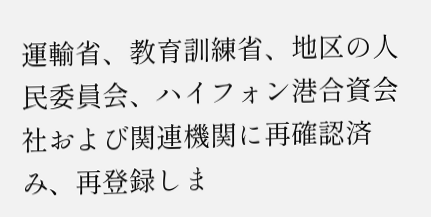運輸省、教育訓練省、地区の人民委員会、ハイフォン港合資会社および関連機関に再確認済み、再登録しま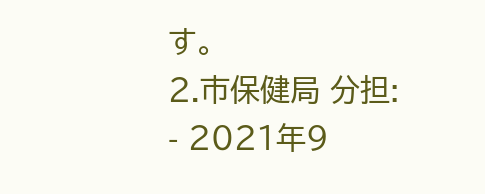す。
2.市保健局 分担:
- 2021年9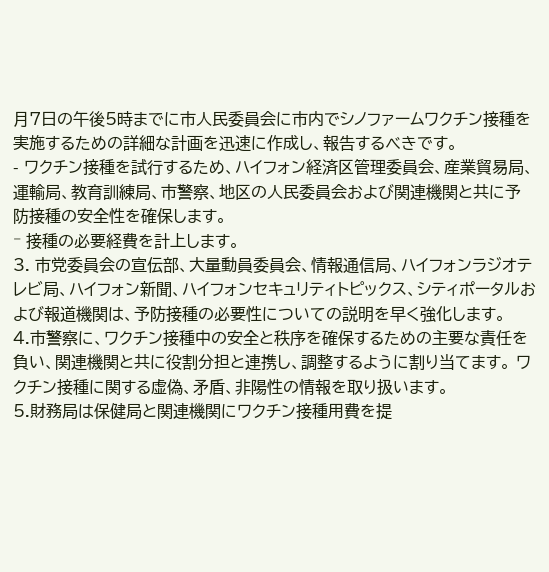月7日の午後5時までに市人民委員会に市内でシノファームワクチン接種を実施するための詳細な計画を迅速に作成し、報告するべきです。
- ワクチン接種を試行するため、ハイフォン経済区管理委員会、産業貿易局、運輸局、教育訓練局、市警察、地区の人民委員会および関連機関と共に予防接種の安全性を確保します。
⁻ 接種の必要経費を計上します。
3. 市党委員会の宣伝部、大量動員委員会、情報通信局、ハイフォンラジオテレビ局、ハイフォン新聞、ハイフォンセキュリティトピックス、シティポータルおよび報道機関は、予防接種の必要性についての説明を早く強化します。
4.市警察に、ワクチン接種中の安全と秩序を確保するための主要な責任を負い、関連機関と共に役割分担と連携し、調整するように割り当てます。 ワクチン接種に関する虚偽、矛盾、非陽性の情報を取り扱います。
5.財務局は保健局と関連機関にワクチン接種用費を提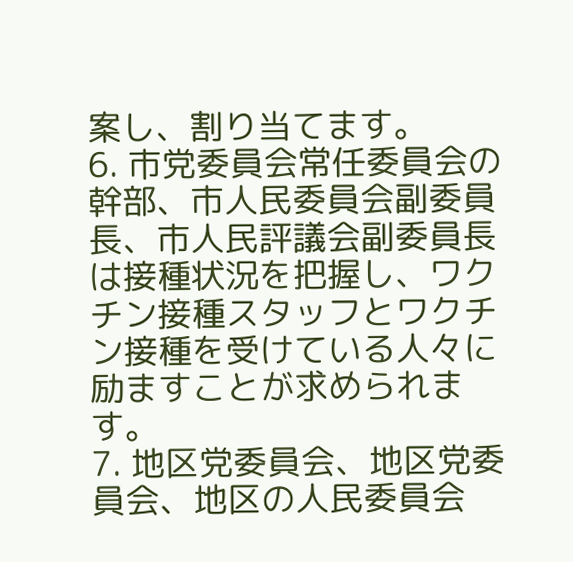案し、割り当てます。
6. 市党委員会常任委員会の幹部、市人民委員会副委員長、市人民評議会副委員長は接種状況を把握し、ワクチン接種スタッフとワクチン接種を受けている人々に励ますことが求められます。
7. 地区党委員会、地区党委員会、地区の人民委員会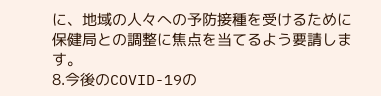に、地域の人々への予防接種を受けるために保健局との調整に焦点を当てるよう要請します。
8.今後のCOVID-19の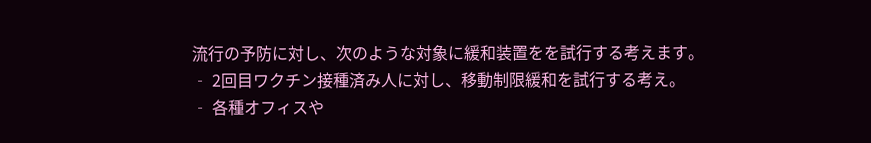流行の予防に対し、次のような対象に緩和装置をを試行する考えます。
‐ 2回目ワクチン接種済み人に対し、移動制限緩和を試行する考え。
‐ 各種オフィスや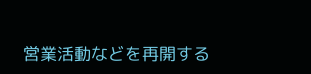営業活動などを再開する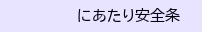にあたり安全条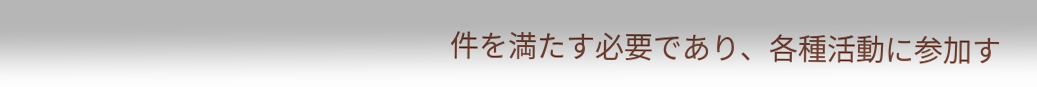件を満たす必要であり、各種活動に参加す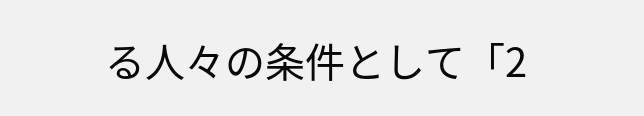る人々の条件として「2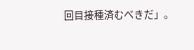回目接種済むべきだ」。